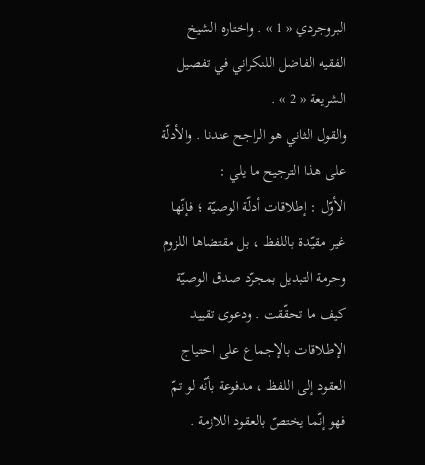البروجردي « 1 » . واختاره الشيخ الفقيه الفاضل اللنكراني في تفصيل الشريعة « 2 » .
والقول الثاني هو الراجح عندنا . والأدلّة على هذا الترجيح ما يلي :
الأوّل : إطلاقات أدلّة الوصيّة ؛ فإنّها غير مقيّدة باللفظ ، بل مقتضاها اللزوم وحرمة التبديل بمجرّد صدق الوصيّة كيف ما تحقّقت . ودعوى تقييد الإطلاقات بالإجماع على احتياج العقود إلى اللفظ ، مدفوعة بأنّه لو تمّ فهو إنّما يختصّ بالعقود اللازمة .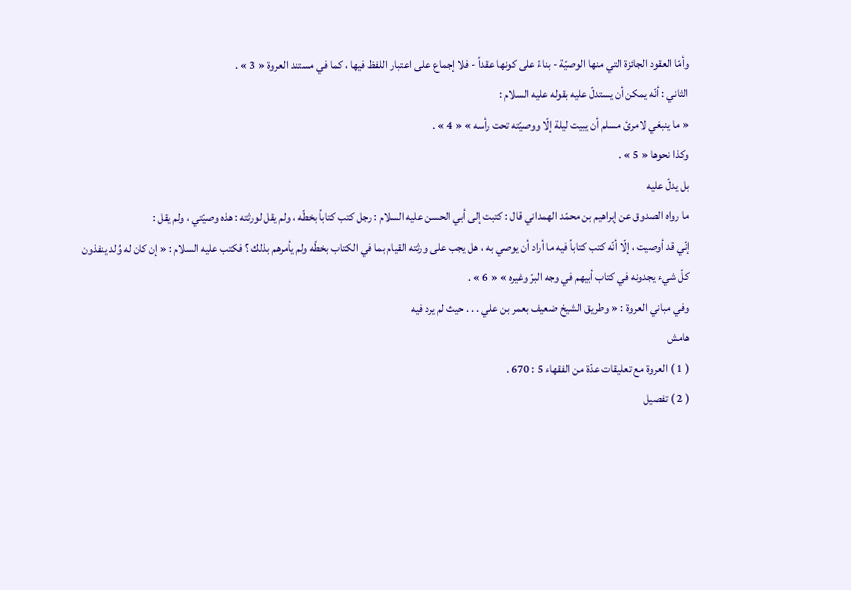وأمّا العقود الجائزة التي منها الوصيّة - بناءً على كونها عقداً - فلا إجماع على اعتبار اللفظ فيها ، كما في مستند العروة « 3 » .
الثاني : أنّه يمكن أن يستدلّ عليه بقوله عليه السلام :
« ما ينبغي لامرئ مسلم أن يبيت ليلة إلّا ووصيّته تحت رأسه » « 4 » .
وكذا نحوها « 5 » .
بل يدلّ عليه
ما رواه الصدوق عن إبراهيم بن محمّد الهمداني قال : كتبت إلى أبي الحسن عليه السلام : رجل كتب كتاباً بخطّه ، ولم يقل لورثته : هذه وصيّتي ، ولم يقل :
إنّي قد أوصيت ، إلّا أنّه كتب كتاباً فيه ما أراد أن يوصي به ، هل يجب على ورثته القيام بما في الكتاب بخطّه ولم يأمرهم بذلك ؟ فكتب عليه السلام : « إن كان له وُلد ينفذون كلّ شيء يجدونه في كتاب أبيهم في وجه البرّ وغيره » « 6 » .
وفي مباني العروة : « وطريق الشيخ ضعيف بعمر بن علي . . . حيث لم يرد فيه
هامش
( 1 ) العروة مع تعليقات عدّة من الفقهاء 5 : 670 .
( 2 ) تفصيل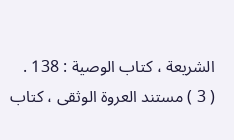الشريعة ، كتاب الوصية : 138 .
( 3 ) مستند العروة الوثقى ، كتاب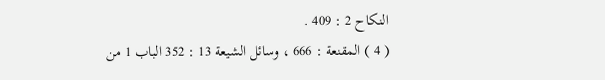النكاح 2 : 409 .
( 4 ) المقنعة : 666 ، وسائل الشيعة 13 : 352 الباب 1 من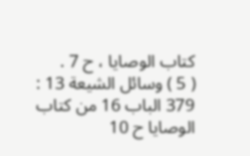كتاب الوصايا ، ح 7 .
( 5 ) وسائل الشيعة 13 : 379 الباب 16 من كتاب الوصايا ح 10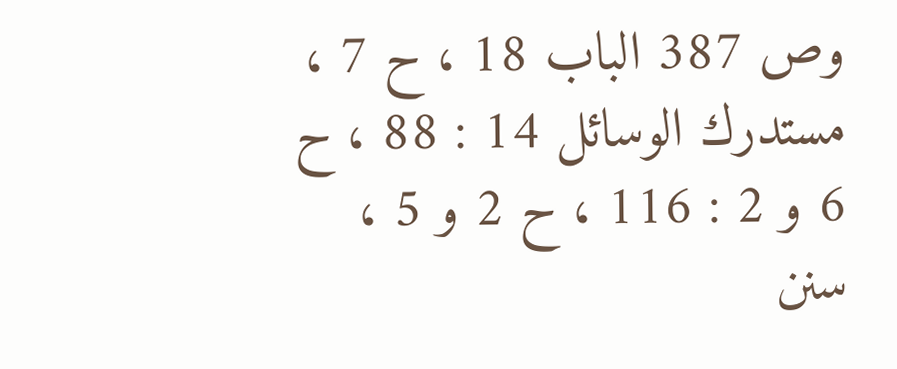وص 387 الباب 18 ، ح 7 ، مستدرك الوسائل 14 : 88 ، ح 6 و 2 : 116 ، ح 2 و 5 ، سنن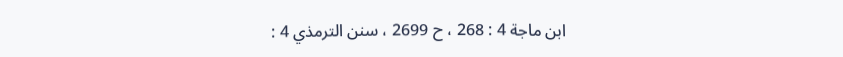ابن ماجة 4 : 268 ، ح 2699 ، سنن الترمذي 4 :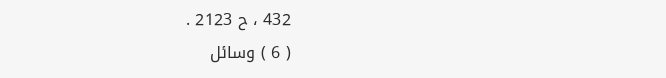432 ، ح 2123 .
( 6 ) وسائل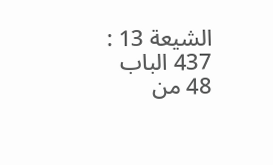الشيعة 13 : 437 الباب 48 من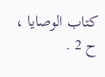كتاب الوصايا ، ح 2 .